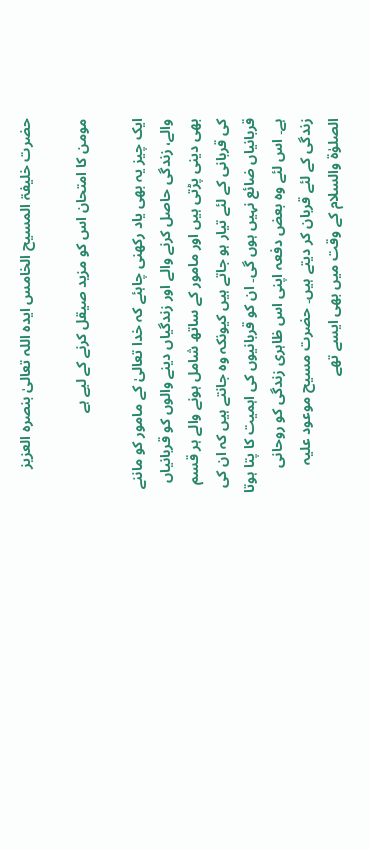حضرت خلیفۃ المسیح الخامس ایدہ اللہ تعالیٰ بنصرہ العزیز

مومن کا امتحان اس کو مزید صیقل کرنے کے لیے ہے

ایک چیز یہ بھی یاد رکھنی چاہئے کہ خدا تعالیٰ کے مامور کو ماننے والے، زندگی حاصل کرنے والے اور زندگیاں دینے والوں کو قربانیاں بھی دینی پڑتی ہیں اور مامور کے ساتھ شامل ہونے والے ہر قسم کی قربانی کے لئے تیار ہو جاتے ہیں کیونکہ وہ جانتے ہیں کہ ان کی قربانیاں ضائع نہیں ہوں گی۔ ان کو قربانیوں کی اہمیت کا پتا ہوتا ہے۔ اس لئے وہ بعض دفعہ اپنی اس ظاہری زندگی کو روحانی زندگی کے لئے قربان کر دیتے ہیں۔ حضرت مسیح موعود علیہ الصلوٰۃ والسلام کے وقت میں بھی ایسے تھے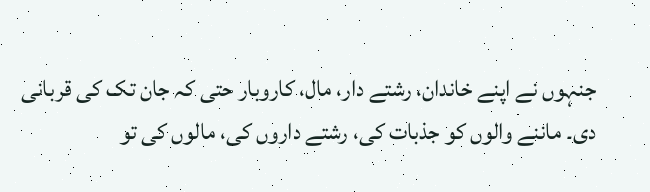جنہوں نے اپنے خاندان، رشتے دار، مال، کاروبار حتی کہ جان تک کی قربانی دی۔ ماننے والوں کو جذبات کی، رشتے داروں کی، مالوں کی تو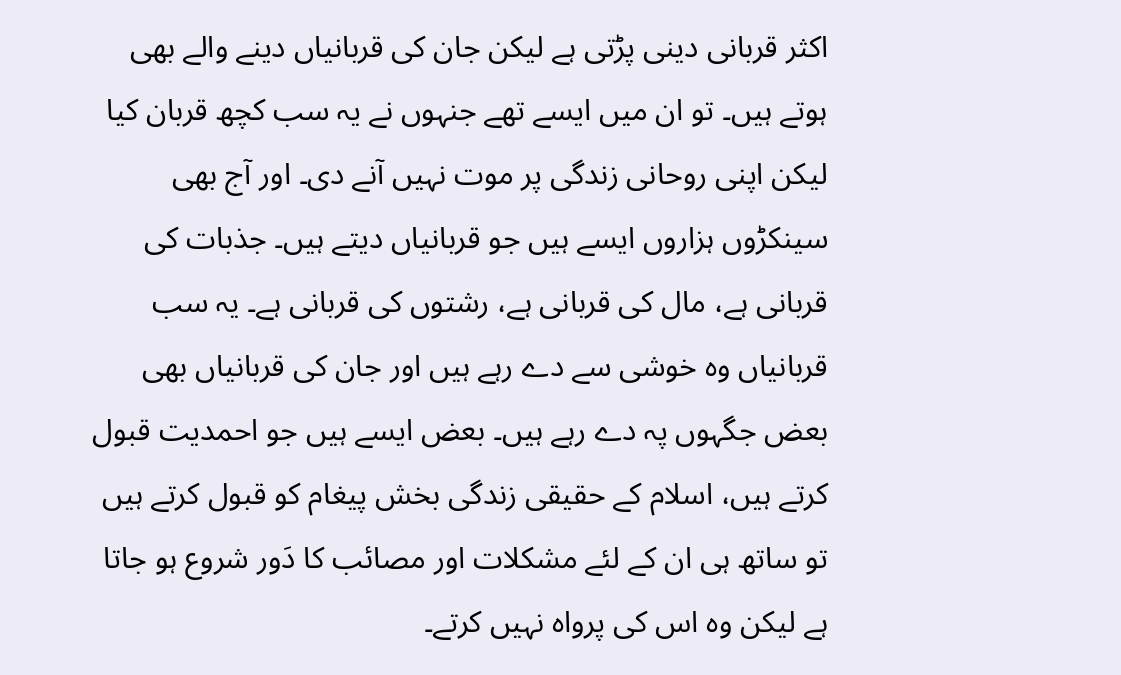اکثر قربانی دینی پڑتی ہے لیکن جان کی قربانیاں دینے والے بھی ہوتے ہیں۔ تو ان میں ایسے تھے جنہوں نے یہ سب کچھ قربان کیا لیکن اپنی روحانی زندگی پر موت نہیں آنے دی۔ اور آج بھی سینکڑوں ہزاروں ایسے ہیں جو قربانیاں دیتے ہیں۔ جذبات کی قربانی ہے، مال کی قربانی ہے، رشتوں کی قربانی ہے۔ یہ سب قربانیاں وہ خوشی سے دے رہے ہیں اور جان کی قربانیاں بھی بعض جگہوں پہ دے رہے ہیں۔ بعض ایسے ہیں جو احمدیت قبول کرتے ہیں، اسلام کے حقیقی زندگی بخش پیغام کو قبول کرتے ہیں تو ساتھ ہی ان کے لئے مشکلات اور مصائب کا دَور شروع ہو جاتا ہے لیکن وہ اس کی پرواہ نہیں کرتے۔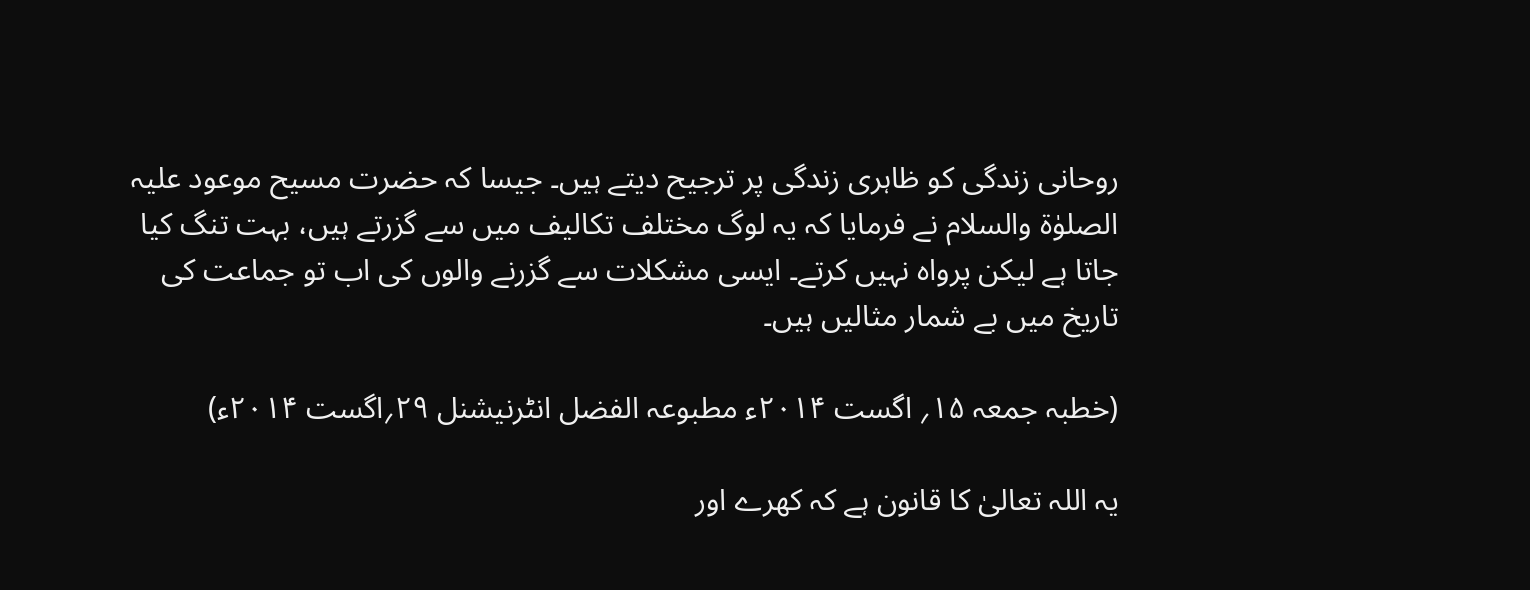روحانی زندگی کو ظاہری زندگی پر ترجیح دیتے ہیں۔ جیسا کہ حضرت مسیح موعود علیہ الصلوٰۃ والسلام نے فرمایا کہ یہ لوگ مختلف تکالیف میں سے گزرتے ہیں، بہت تنگ کیا جاتا ہے لیکن پرواہ نہیں کرتے۔ ایسی مشکلات سے گزرنے والوں کی اب تو جماعت کی تاریخ میں بے شمار مثالیں ہیں۔

(خطبہ جمعہ ۱۵؍ اگست ۲۰۱۴ء مطبوعہ الفضل انٹرنیشنل ۲۹؍اگست ۲۰۱۴ء)

یہ اللہ تعالیٰ کا قانون ہے کہ کھرے اور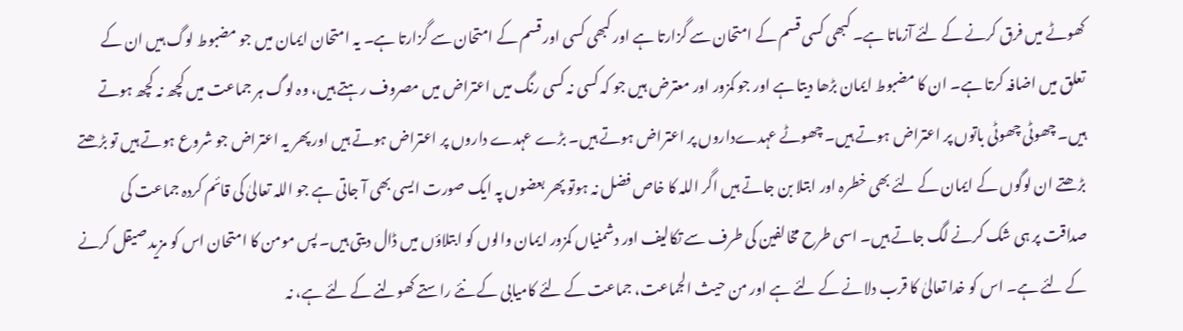کھوٹے میں فرق کرنے کے لئے آزماتا ہے۔ کبھی کسی قسم کے امتحان سے گزارتا ہے اور کبھی کسی اور قسم کے امتحان سے گزارتا ہے۔ یہ امتحان ایمان میں جو مضبوط لوگ ہیں ان کے تعلق میں اضافہ کرتا ہے۔ ان کا مضبوط ایمان بڑھا دیتا ہے اور جو کمزور اور معترض ہیں جو کہ کسی نہ کسی رنگ میں اعتراض میں مصروف رہتے ہیں، وہ لوگ ہر جماعت میں کچھ نہ کچھ ہوتے ہیں۔ چھوٹی چھوٹی باتوں پر اعتراض ہوتے ہیں۔ چھوٹے عہدےداروں پر اعتراض ہوتے ہیں۔ بڑے عہدے داروں پر اعتراض ہوتے ہیں اور پھر یہ اعتراض جو شروع ہوتے ہیں تو بڑھتے بڑھتے ان لوگوں کے ایمان کے لئے بھی خطرہ اور ابتلا بن جاتے ہیں اگر اللہ کا خاص فضل نہ ہوتو پھر بعضوں پہ ایک صورت ایسی بھی آ جاتی ہے جو اللہ تعالیٰ کی قائم کردہ جماعت کی صداقت پر ہی شک کرنے لگ جاتے ہیں۔ اسی طرح مخالفین کی طرف سے تکالیف اور دشمنیاں کمزور ایمان والوں کو ابتلاؤں میں ڈال دیتی ہیں۔ پس مومن کا امتحان اس کو مزید صیقل کرنے کے لئے ہے۔ اس کو خدا تعالیٰ کا قرب دلانے کے لئے ہے اور من حیث الجماعت، جماعت کے لئے کامیابی کے نئے راستے کھولنے کے لئے ہے، نہ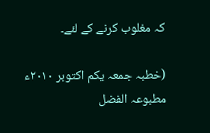کہ مغلوب کرنے کے لئے۔

(خطبہ جمعہ یکم اکتوبر ۲۰۱۰ء مطبوعہ الفضل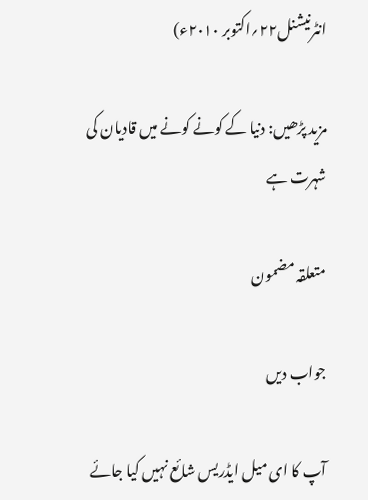انٹرنیشنل۲۲؍اکتوبر ۲۰۱۰ء)

مزید پڑھیں: دنیا کے کونے کونے میں قادیان کی شہرت ہے

متعلقہ مضمون

جواب دیں

آپ کا ای میل ایڈریس شائع نہیں کیا جائے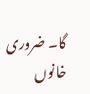گا۔ ضروری خانوں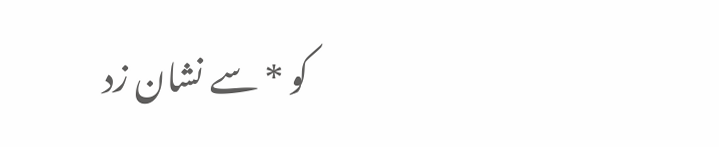کو * سے نشان زد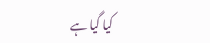کیا گیا ہے